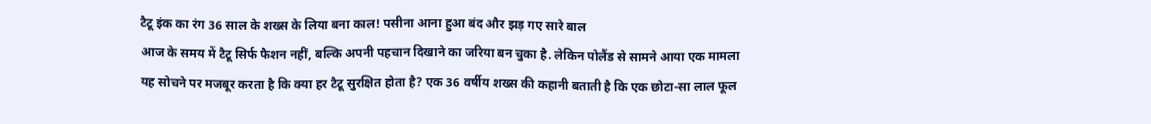टैटू इंक का रंग 36 साल के शख्स के लिया बना काल! पसीना आना हुआ बंद और झड़ गए सारे बाल
आज के समय में टैटू सिर्फ फैशन नहीं, बल्कि अपनी पहचान दिखाने का जरिया बन चुका है. लेकिन पोलैंड से सामने आया एक मामला यह सोचने पर मजबूर करता है कि क्या हर टैटू सुरक्षित होता है? एक 36 वर्षीय शख्स की कहानी बताती है कि एक छोटा-सा लाल फूल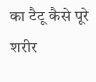का टैटू कैसे पूरे शरीर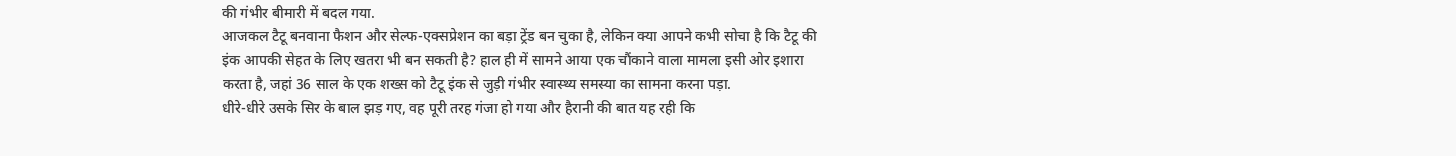की गंभीर बीमारी में बदल गया.
आजकल टैटू बनवाना फैशन और सेल्फ-एक्सप्रेशन का बड़ा ट्रेंड बन चुका है, लेकिन क्या आपने कभी सोचा है कि टैटू की इंक आपकी सेहत के लिए खतरा भी बन सकती है? हाल ही में सामने आया एक चौंकाने वाला मामला इसी ओर इशारा करता है, जहां 36 साल के एक शख्स को टैटू इंक से जुड़ी गंभीर स्वास्थ्य समस्या का सामना करना पड़ा.
धीरे-धीरे उसके सिर के बाल झड़ गए, वह पूरी तरह गंजा हो गया और हैरानी की बात यह रही कि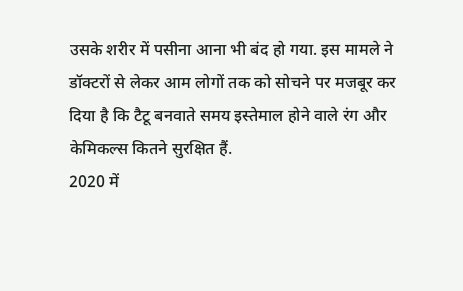उसके शरीर में पसीना आना भी बंद हो गया. इस मामले ने डॉक्टरों से लेकर आम लोगों तक को सोचने पर मजबूर कर दिया है कि टैटू बनवाते समय इस्तेमाल होने वाले रंग और केमिकल्स कितने सुरक्षित हैं.
2020 में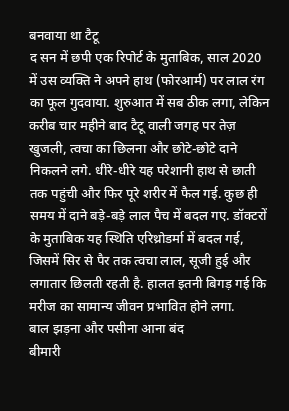बनवाया था टैटू
द सन में छपी एक रिपोर्ट के मुताबिक, साल 2020 में उस व्यक्ति ने अपने हाथ (फोरआर्म) पर लाल रंग का फूल गुदवाया. शुरुआत में सब ठीक लगा, लेकिन करीब चार महीने बाद टैटू वाली जगह पर तेज़ खुजली, त्वचा का छिलना और छोटे-छोटे दाने निकलने लगे. धीरे-धीरे यह परेशानी हाथ से छाती तक पहुंची और फिर पूरे शरीर में फैल गई. कुछ ही समय में दाने बड़े-बड़े लाल पैच में बदल गए. डॉक्टरों के मुताबिक यह स्थिति एरिथ्रोडर्मा में बदल गई, जिसमें सिर से पैर तक त्वचा लाल, सूजी हुई और लगातार छिलती रहती है. हालत इतनी बिगड़ गई कि मरीज का सामान्य जीवन प्रभावित होने लगा.
बाल झड़ना और पसीना आना बंद
बीमारी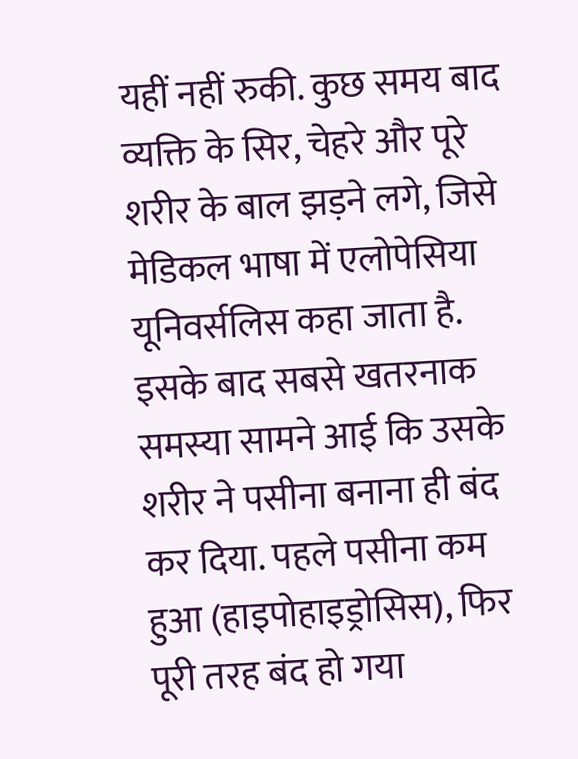यहीं नहीं रुकी. कुछ समय बाद व्यक्ति के सिर, चेहरे और पूरे शरीर के बाल झड़ने लगे, जिसे मेडिकल भाषा में एलोपेसिया यूनिवर्सलिस कहा जाता है. इसके बाद सबसे खतरनाक समस्या सामने आई कि उसके शरीर ने पसीना बनाना ही बंद कर दिया. पहले पसीना कम हुआ (हाइपोहाइड्रोसिस), फिर पूरी तरह बंद हो गया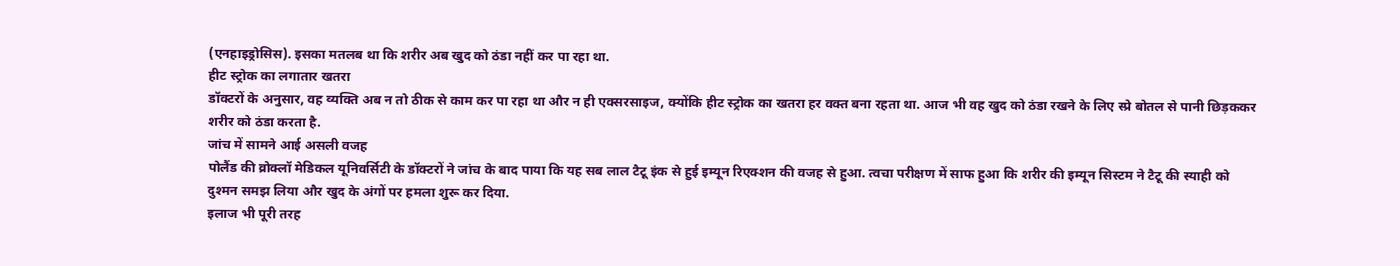(एनहाइड्रोसिस). इसका मतलब था कि शरीर अब खुद को ठंडा नहीं कर पा रहा था.
हीट स्ट्रोक का लगातार खतरा
डॉक्टरों के अनुसार, वह व्यक्ति अब न तो ठीक से काम कर पा रहा था और न ही एक्सरसाइज, क्योंकि हीट स्ट्रोक का खतरा हर वक्त बना रहता था. आज भी वह खुद को ठंडा रखने के लिए स्प्रे बोतल से पानी छिड़ककर शरीर को ठंडा करता है.
जांच में सामने आई असली वजह
पोलैंड की व्रोक्लॉ मेडिकल यूनिवर्सिटी के डॉक्टरों ने जांच के बाद पाया कि यह सब लाल टैटू इंक से हुई इम्यून रिएक्शन की वजह से हुआ. त्वचा परीक्षण में साफ हुआ कि शरीर की इम्यून सिस्टम ने टैटू की स्याही को दुश्मन समझ लिया और खुद के अंगों पर हमला शुरू कर दिया.
इलाज भी पूरी तरह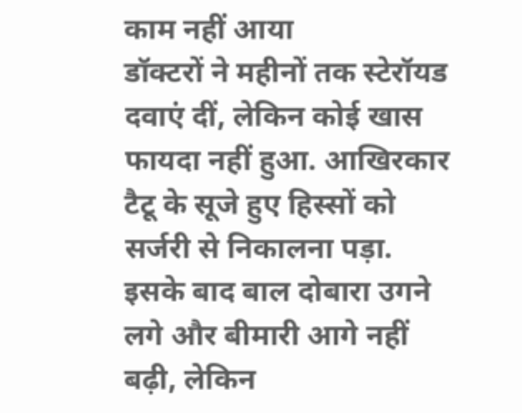काम नहीं आया
डॉक्टरों ने महीनों तक स्टेरॉयड दवाएं दीं, लेकिन कोई खास फायदा नहीं हुआ. आखिरकार टैटू के सूजे हुए हिस्सों को सर्जरी से निकालना पड़ा. इसके बाद बाल दोबारा उगने लगे और बीमारी आगे नहीं बढ़ी, लेकिन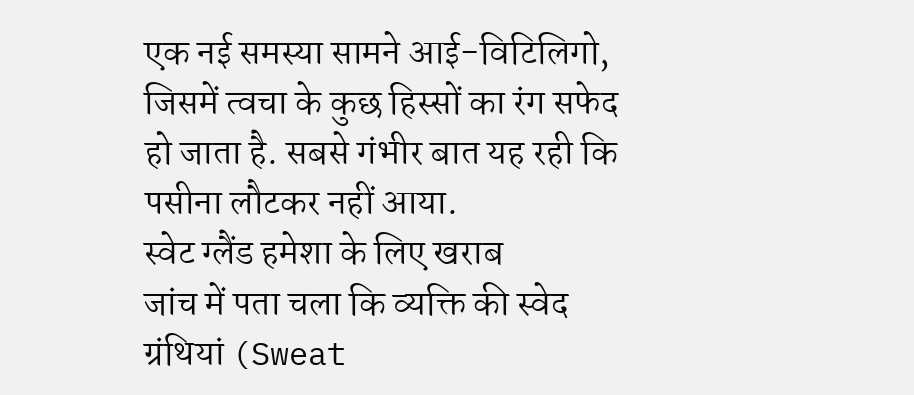एक नई समस्या सामने आई-विटिलिगो, जिसमें त्वचा के कुछ हिस्सों का रंग सफेद हो जाता है. सबसे गंभीर बात यह रही कि पसीना लौटकर नहीं आया.
स्वेट ग्लैंड हमेशा के लिए खराब
जांच में पता चला कि व्यक्ति की स्वेद ग्रंथियां (Sweat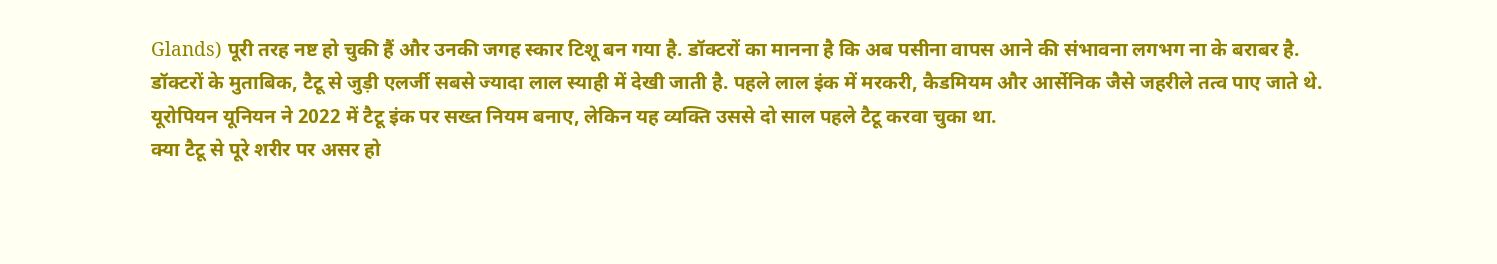Glands) पूरी तरह नष्ट हो चुकी हैं और उनकी जगह स्कार टिशू बन गया है. डॉक्टरों का मानना है कि अब पसीना वापस आने की संभावना लगभग ना के बराबर है. डॉक्टरों के मुताबिक, टैटू से जुड़ी एलर्जी सबसे ज्यादा लाल स्याही में देखी जाती है. पहले लाल इंक में मरकरी, कैडमियम और आर्सेनिक जैसे जहरीले तत्व पाए जाते थे. यूरोपियन यूनियन ने 2022 में टैटू इंक पर सख्त नियम बनाए, लेकिन यह व्यक्ति उससे दो साल पहले टैटू करवा चुका था.
क्या टैटू से पूरे शरीर पर असर हो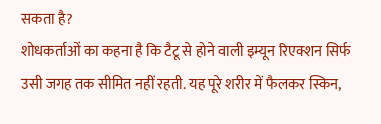सकता है?
शोधकर्ताओं का कहना है कि टैटू से होने वाली इम्यून रिएक्शन सिर्फ उसी जगह तक सीमित नहीं रहती. यह पूरे शरीर में फैलकर स्किन,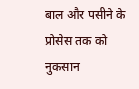बाल और पसीने के प्रोसेस तक को नुकसान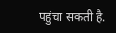पहुंचा सकती है.